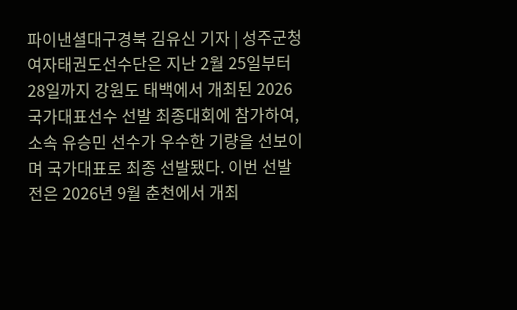파이낸셜대구경북 김유신 기자 | 성주군청 여자태권도선수단은 지난 2월 25일부터 28일까지 강원도 태백에서 개최된 2026 국가대표선수 선발 최종대회에 참가하여, 소속 유승민 선수가 우수한 기량을 선보이며 국가대표로 최종 선발됐다. 이번 선발전은 2026년 9월 춘천에서 개최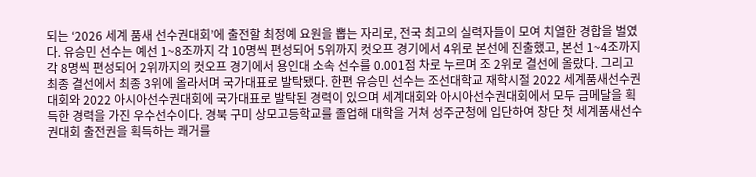되는 ‘2026 세계 품새 선수권대회’에 출전할 최정예 요원을 뽑는 자리로, 전국 최고의 실력자들이 모여 치열한 경합을 벌였다. 유승민 선수는 예선 1~8조까지 각 10명씩 편성되어 5위까지 컷오프 경기에서 4위로 본선에 진출했고, 본선 1~4조까지 각 8명씩 편성되어 2위까지의 컷오프 경기에서 용인대 소속 선수를 0.001점 차로 누르며 조 2위로 결선에 올랐다. 그리고 최종 결선에서 최종 3위에 올라서며 국가대표로 발탁됐다. 한편 유승민 선수는 조선대학교 재학시절 2022 세계품새선수권대회와 2022 아시아선수권대회에 국가대표로 발탁된 경력이 있으며 세계대회와 아시아선수권대회에서 모두 금메달을 획득한 경력을 가진 우수선수이다. 경북 구미 상모고등학교를 졸업해 대학을 거쳐 성주군청에 입단하여 창단 첫 세계품새선수권대회 출전권을 획득하는 쾌거를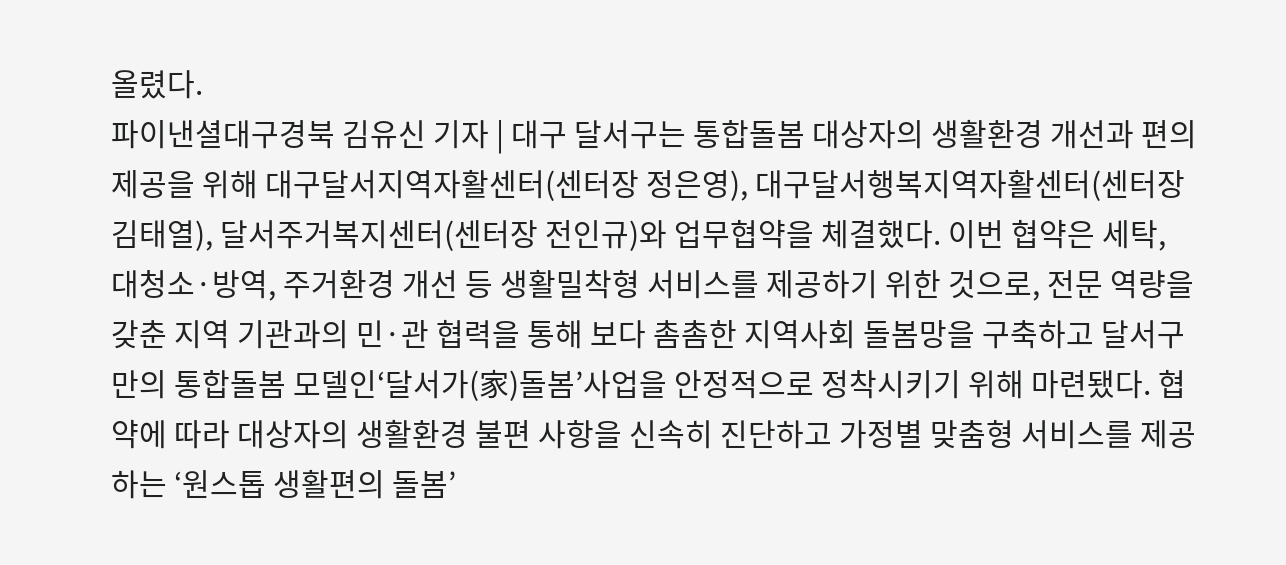올렸다.
파이낸셜대구경북 김유신 기자 | 대구 달서구는 통합돌봄 대상자의 생활환경 개선과 편의 제공을 위해 대구달서지역자활센터(센터장 정은영), 대구달서행복지역자활센터(센터장 김태열), 달서주거복지센터(센터장 전인규)와 업무협약을 체결했다. 이번 협약은 세탁, 대청소·방역, 주거환경 개선 등 생활밀착형 서비스를 제공하기 위한 것으로, 전문 역량을 갖춘 지역 기관과의 민·관 협력을 통해 보다 촘촘한 지역사회 돌봄망을 구축하고 달서구만의 통합돌봄 모델인‘달서가(家)돌봄’사업을 안정적으로 정착시키기 위해 마련됐다. 협약에 따라 대상자의 생활환경 불편 사항을 신속히 진단하고 가정별 맞춤형 서비스를 제공하는 ‘원스톱 생활편의 돌봄’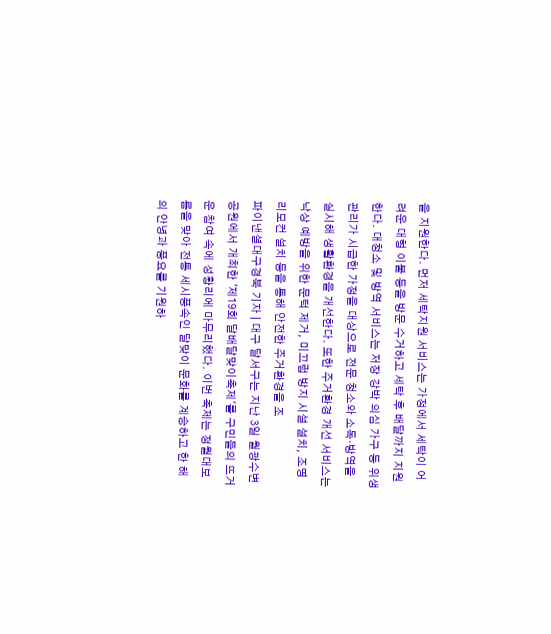을 지원한다. 먼저 세탁지원 서비스는 가정에서 세탁이 어려운 대형 이불 등을 방문 수거하고 세탁 후 배달까지 지원한다. 대청소 및 방역 서비스는 저장 강박 의심 가구 등 위생 관리가 시급한 가정을 대상으로 전문 청소와 소독·방역을 실시해 생활환경을 개선한다. 또한 주거환경 개선 서비스는 낙상 예방을 위한 문턱 제거, 미끄럼 방지 시설 설치, 조명 리모컨 설치 등을 통해 안전한 주거환경을 조
파이낸셜대구경북 기자 | 대구 달서구는 지난 3일 월광수변공원에서 개최한 '제19회 달배달맞이축제'를 구민들의 뜨거운 참여 속에 성황리에 마무리했다. 이번 축제는 정월대보름을 맞아 전통 세시풍속인 달맞이 문화를 계승하고 한 해의 안녕과 풍요를 기원하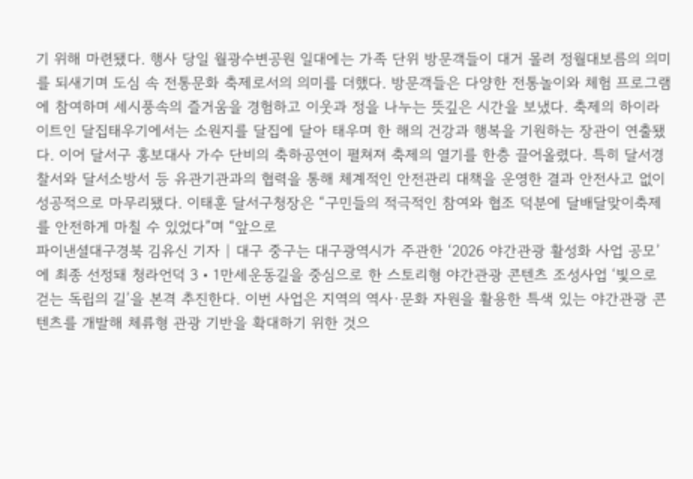기 위해 마련됐다. 행사 당일 월광수변공원 일대에는 가족 단위 방문객들이 대거 몰려 정월대보름의 의미를 되새기며 도심 속 전통문화 축제로서의 의미를 더했다. 방문객들은 다양한 전통놀이와 체험 프로그램에 참여하며 세시풍속의 즐거움을 경험하고 이웃과 정을 나누는 뜻깊은 시간을 보냈다. 축제의 하이라이트인 달집태우기에서는 소원지를 달집에 달아 태우며 한 해의 건강과 행복을 기원하는 장관이 연출됐다. 이어 달서구 홍보대사 가수 단비의 축하공연이 펼쳐져 축제의 열기를 한층 끌어올렸다. 특히 달서경찰서와 달서소방서 등 유관기관과의 협력을 통해 체계적인 안전관리 대책을 운영한 결과 안전사고 없이 성공적으로 마무리됐다. 이태훈 달서구청장은 “구민들의 적극적인 참여와 협조 덕분에 달배달맞이축제를 안전하게 마칠 수 있었다”며 “앞으로
파이낸셜대구경북 김유신 기자 | 대구 중구는 대구광역시가 주관한 ‘2026 야간관광 활성화 사업 공모’에 최종 선정돼 청라언덕 3‧1만세운동길을 중심으로 한 스토리형 야간관광 콘텐츠 조성사업 ‘빛으로 걷는 독립의 길’을 본격 추진한다. 이번 사업은 지역의 역사·문화 자원을 활용한 특색 있는 야간관광 콘텐츠를 개발해 체류형 관광 기반을 확대하기 위한 것으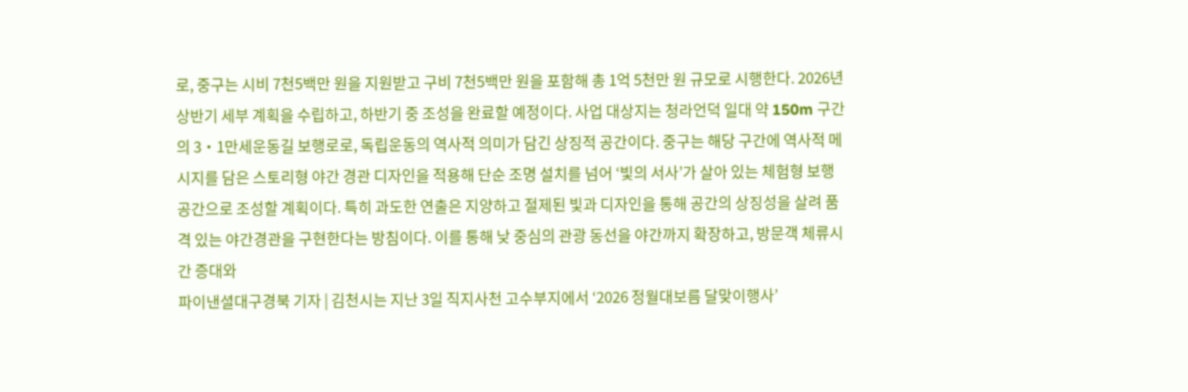로, 중구는 시비 7천5백만 원을 지원받고 구비 7천5백만 원을 포함해 총 1억 5천만 원 규모로 시행한다. 2026년 상반기 세부 계획을 수립하고, 하반기 중 조성을 완료할 예정이다. 사업 대상지는 청라언덕 일대 약 150m 구간의 3‧1만세운동길 보행로로, 독립운동의 역사적 의미가 담긴 상징적 공간이다. 중구는 해당 구간에 역사적 메시지를 담은 스토리형 야간 경관 디자인을 적용해 단순 조명 설치를 넘어 ‘빛의 서사’가 살아 있는 체험형 보행 공간으로 조성할 계획이다. 특히 과도한 연출은 지양하고 절제된 빛과 디자인을 통해 공간의 상징성을 살려 품격 있는 야간경관을 구현한다는 방침이다. 이를 통해 낮 중심의 관광 동선을 야간까지 확장하고, 방문객 체류시간 증대와
파이낸셜대구경북 기자 | 김천시는 지난 3일 직지사천 고수부지에서 ‘2026 정월대보름 달맞이행사’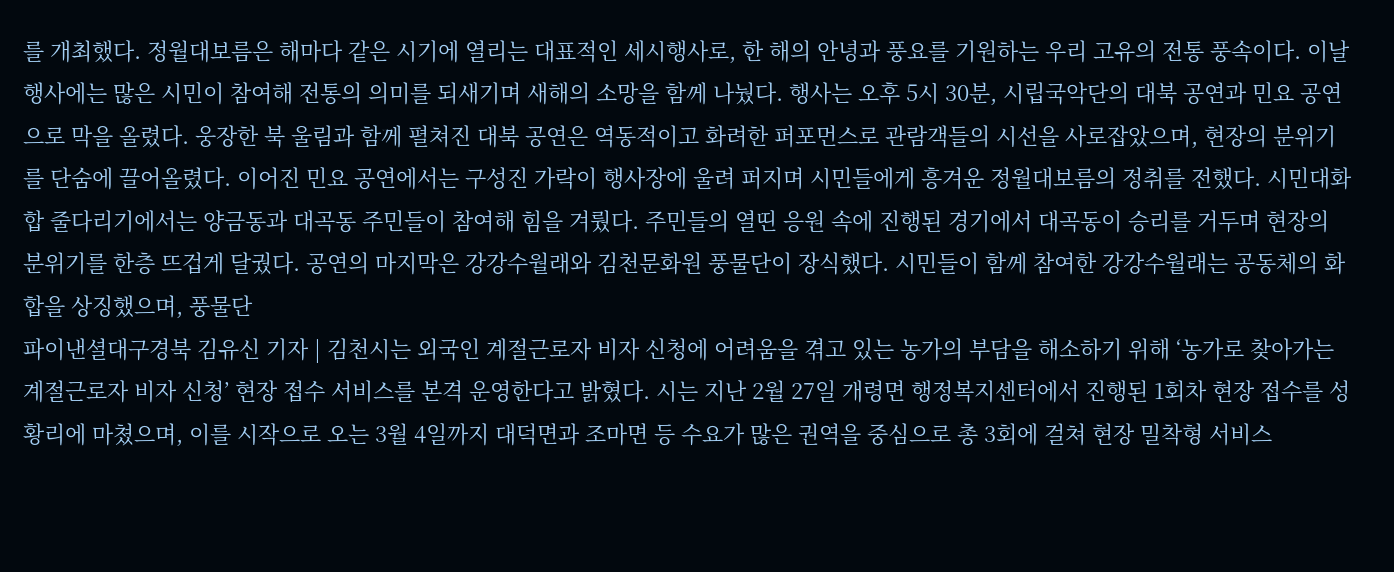를 개최했다. 정월대보름은 해마다 같은 시기에 열리는 대표적인 세시행사로, 한 해의 안녕과 풍요를 기원하는 우리 고유의 전통 풍속이다. 이날 행사에는 많은 시민이 참여해 전통의 의미를 되새기며 새해의 소망을 함께 나눴다. 행사는 오후 5시 30분, 시립국악단의 대북 공연과 민요 공연으로 막을 올렸다. 웅장한 북 울림과 함께 펼쳐진 대북 공연은 역동적이고 화려한 퍼포먼스로 관람객들의 시선을 사로잡았으며, 현장의 분위기를 단숨에 끌어올렸다. 이어진 민요 공연에서는 구성진 가락이 행사장에 울려 퍼지며 시민들에게 흥겨운 정월대보름의 정취를 전했다. 시민대화합 줄다리기에서는 양금동과 대곡동 주민들이 참여해 힘을 겨뤘다. 주민들의 열띤 응원 속에 진행된 경기에서 대곡동이 승리를 거두며 현장의 분위기를 한층 뜨겁게 달궜다. 공연의 마지막은 강강수월래와 김천문화원 풍물단이 장식했다. 시민들이 함께 참여한 강강수월래는 공동체의 화합을 상징했으며, 풍물단
파이낸셜대구경북 김유신 기자 | 김천시는 외국인 계절근로자 비자 신청에 어려움을 겪고 있는 농가의 부담을 해소하기 위해 ‘농가로 찾아가는 계절근로자 비자 신청’ 현장 접수 서비스를 본격 운영한다고 밝혔다. 시는 지난 2월 27일 개령면 행정복지센터에서 진행된 1회차 현장 접수를 성황리에 마쳤으며, 이를 시작으로 오는 3월 4일까지 대덕면과 조마면 등 수요가 많은 권역을 중심으로 총 3회에 걸쳐 현장 밀착형 서비스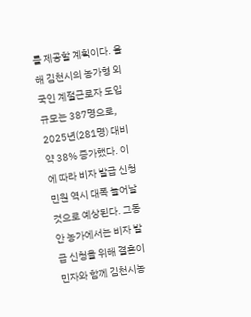를 제공할 계획이다. 올해 김천시의 농가형 외국인 계절근로자 도입 규모는 387명으로, 2025년(281명) 대비 약 38% 증가했다. 이에 따라 비자 발급 신청 민원 역시 대폭 늘어날 것으로 예상된다. 그동안 농가에서는 비자 발급 신청을 위해 결혼이민자와 함께 김천시농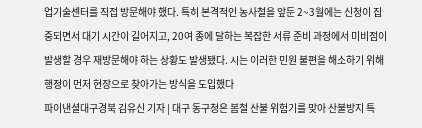업기술센터를 직접 방문해야 했다. 특히 본격적인 농사철을 앞둔 2~3월에는 신청이 집중되면서 대기 시간이 길어지고, 20여 종에 달하는 복잡한 서류 준비 과정에서 미비점이 발생할 경우 재방문해야 하는 상황도 발생됐다. 시는 이러한 민원 불편을 해소하기 위해 행정이 먼저 현장으로 찾아가는 방식을 도입했다
파이낸셜대구경북 김유신 기자 | 대구 동구청은 봄철 산불 위험기를 맞아 산불방지 특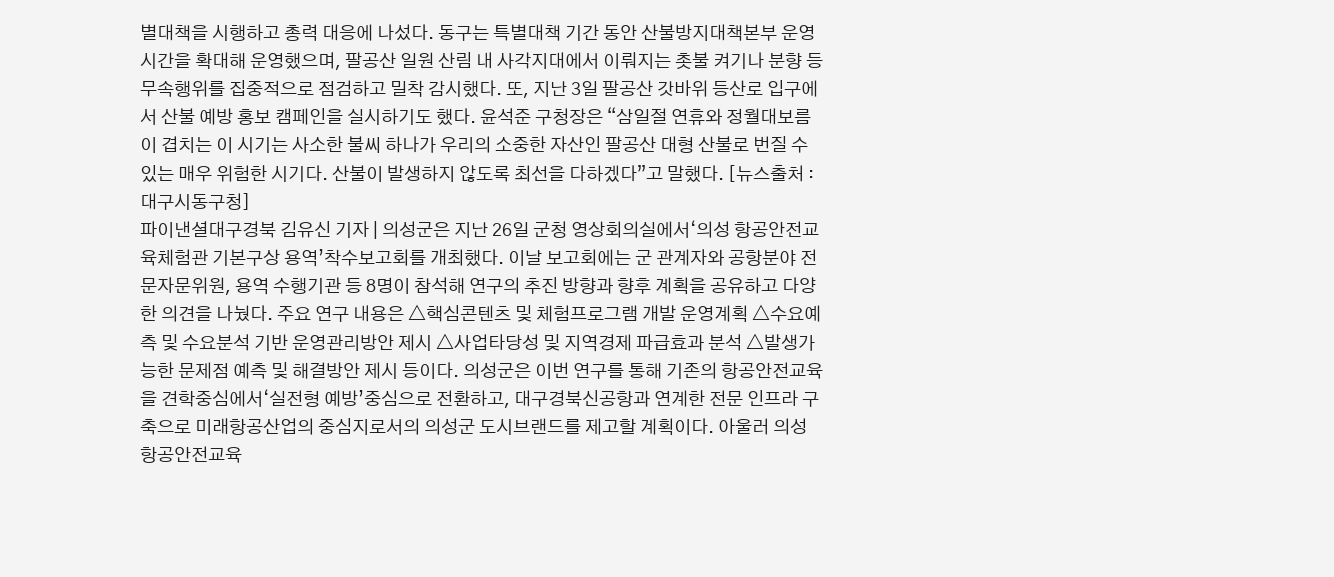별대책을 시행하고 총력 대응에 나섰다. 동구는 특별대책 기간 동안 산불방지대책본부 운영 시간을 확대해 운영했으며, 팔공산 일원 산림 내 사각지대에서 이뤄지는 촛불 켜기나 분향 등 무속행위를 집중적으로 점검하고 밀착 감시했다. 또, 지난 3일 팔공산 갓바위 등산로 입구에서 산불 예방 홍보 캠페인을 실시하기도 했다. 윤석준 구청장은 “삼일절 연휴와 정월대보름이 겹치는 이 시기는 사소한 불씨 하나가 우리의 소중한 자산인 팔공산 대형 산불로 번질 수 있는 매우 위험한 시기다. 산불이 발생하지 않도록 최선을 다하겠다”고 말했다. [뉴스출처 : 대구시동구청]
파이낸셜대구경북 김유신 기자 | 의성군은 지난 26일 군청 영상회의실에서‘의성 항공안전교육체험관 기본구상 용역’착수보고회를 개최했다. 이날 보고회에는 군 관계자와 공항분야 전문자문위원, 용역 수행기관 등 8명이 참석해 연구의 추진 방향과 향후 계획을 공유하고 다양한 의견을 나눴다. 주요 연구 내용은 △핵심콘텐츠 및 체험프로그램 개발 운영계획 △수요예측 및 수요분석 기반 운영관리방안 제시 △사업타당성 및 지역경제 파급효과 분석 △발생가능한 문제점 예측 및 해결방안 제시 등이다. 의성군은 이번 연구를 통해 기존의 항공안전교육을 견학중심에서‘실전형 예방’중심으로 전환하고, 대구경북신공항과 연계한 전문 인프라 구축으로 미래항공산업의 중심지로서의 의성군 도시브랜드를 제고할 계획이다. 아울러 의성 항공안전교육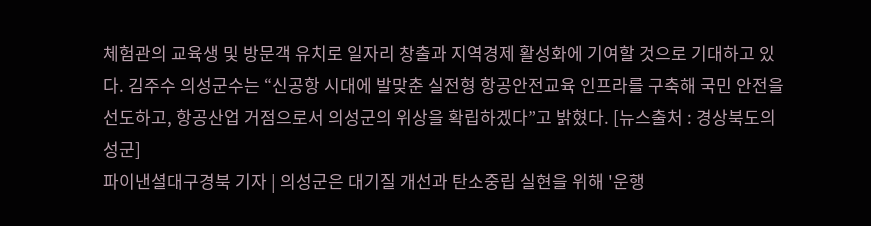체험관의 교육생 및 방문객 유치로 일자리 창출과 지역경제 활성화에 기여할 것으로 기대하고 있다. 김주수 의성군수는 “신공항 시대에 발맞춘 실전형 항공안전교육 인프라를 구축해 국민 안전을 선도하고, 항공산업 거점으로서 의성군의 위상을 확립하겠다”고 밝혔다. [뉴스출처 : 경상북도의성군]
파이낸셜대구경북 기자 | 의성군은 대기질 개선과 탄소중립 실현을 위해 '운행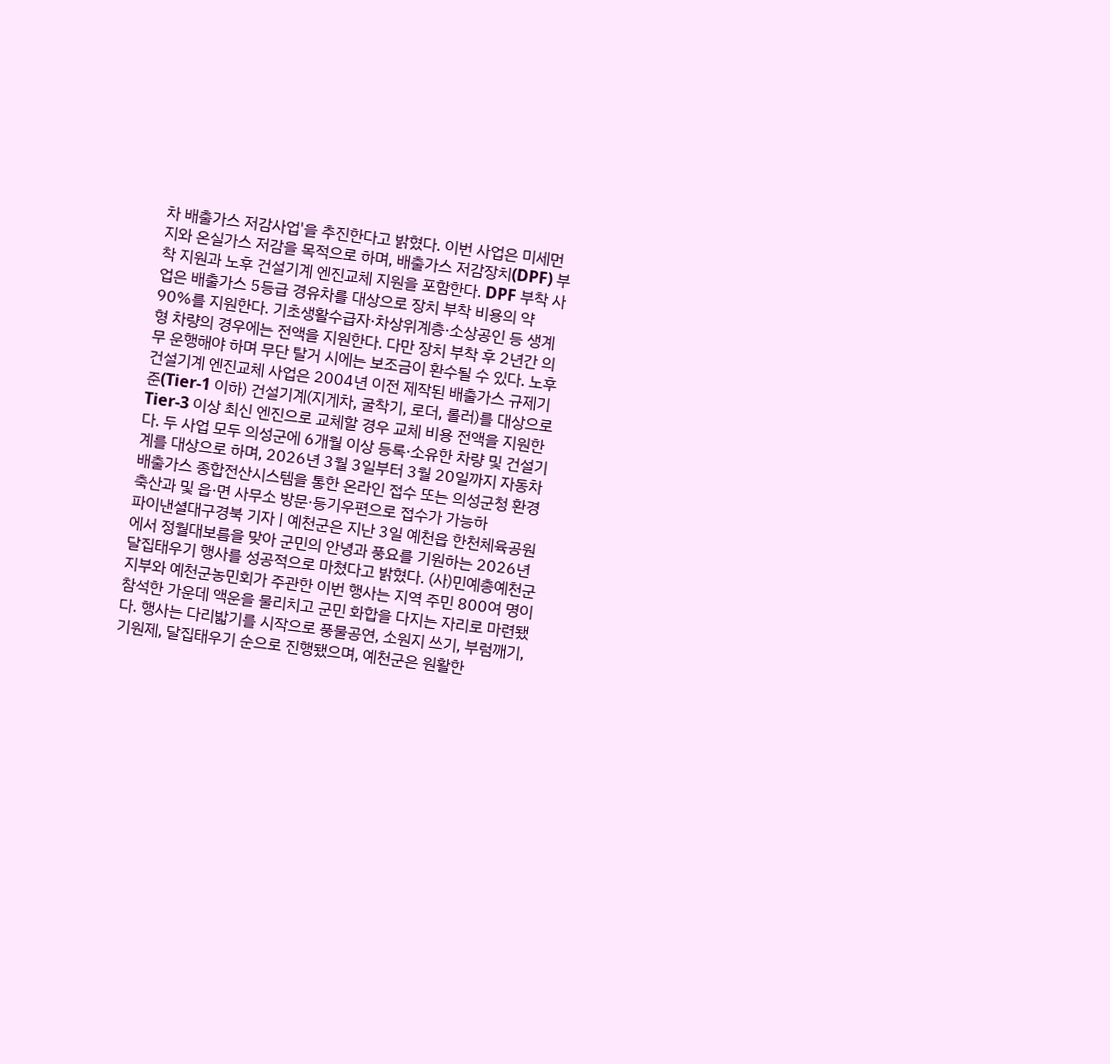차 배출가스 저감사업'을 추진한다고 밝혔다. 이번 사업은 미세먼지와 온실가스 저감을 목적으로 하며, 배출가스 저감장치(DPF) 부착 지원과 노후 건설기계 엔진교체 지원을 포함한다. DPF 부착 사업은 배출가스 5등급 경유차를 대상으로 장치 부착 비용의 약 90%를 지원한다. 기초생활수급자·차상위계층·소상공인 등 생계형 차량의 경우에는 전액을 지원한다. 다만 장치 부착 후 2년간 의무 운행해야 하며 무단 탈거 시에는 보조금이 환수될 수 있다. 노후 건설기계 엔진교체 사업은 2004년 이전 제작된 배출가스 규제기준(Tier-1 이하) 건설기계(지게차, 굴착기, 로더, 롤러)를 대상으로 Tier-3 이상 최신 엔진으로 교체할 경우 교체 비용 전액을 지원한다. 두 사업 모두 의성군에 6개월 이상 등록·소유한 차량 및 건설기계를 대상으로 하며, 2026년 3월 3일부터 3월 20일까지 자동차배출가스 종합전산시스템을 통한 온라인 접수 또는 의성군청 환경축산과 및 읍·면 사무소 방문·등기우편으로 접수가 가능하
파이낸셜대구경북 기자 | 예천군은 지난 3일 예천읍 한천체육공원에서 정월대보름을 맞아 군민의 안녕과 풍요를 기원하는 2026년 달집태우기 행사를 성공적으로 마쳤다고 밝혔다. (사)민예총예천군지부와 예천군농민회가 주관한 이번 행사는 지역 주민 800여 명이 참석한 가운데 액운을 물리치고 군민 화합을 다지는 자리로 마련됐다. 행사는 다리밟기를 시작으로 풍물공연, 소원지 쓰기, 부럼깨기, 기원제, 달집태우기 순으로 진행됐으며, 예천군은 원활한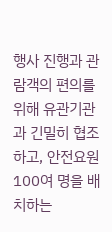행사 진행과 관람객의 편의를 위해 유관기관과 긴밀히 협조하고, 안전요원 100여 명을 배치하는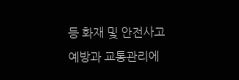등 화재 및 안전사고 예방과 교통관리에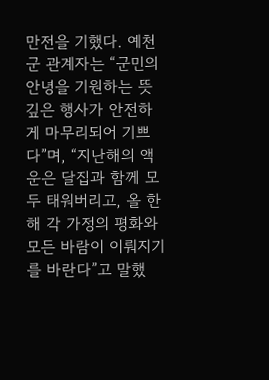만전을 기했다. 예천군 관계자는 “군민의 안녕을 기원하는 뜻깊은 행사가 안전하게 마무리되어 기쁘다”며, “지난해의 액운은 달집과 함께 모두 태워버리고, 올 한 해 각 가정의 평화와 모든 바람이 이뤄지기를 바란다”고 말했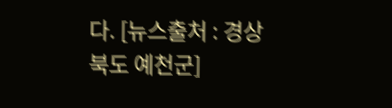다. [뉴스출처 : 경상북도 예천군]